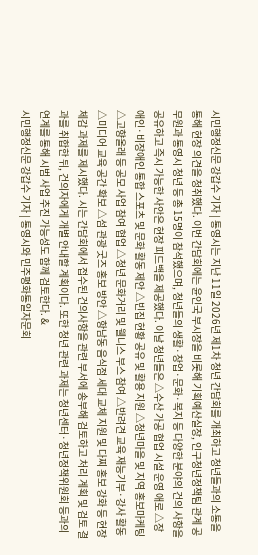시민행정신문 강갑수 기자 | 통영시는 지난 11일 2026년 제1차 청년 간담회를 개최하고 청년들과의 소통을 통해 현장 의견을 청취했다. 이번 간담회에는 윤인국 부시장을 비롯해 기획예산실장, 인구청년정책팀 관계 공무원과 통영시 청년 등 총 15명이 참석했으며, 청년들의 생활·창업·문화·복지 등 다양한 분야의 건의 사항을 공유하고 즉시 가능한 사안은 현장 피드백을 제공했다. 이날 청년들은 △수산 가공 협업 시설 운영 애로 △장애인·비장애인 통합 스포츠 및 문화 활동 제안 △빈집 현황 공유 및 활용 지원 △청년마을 및 지역 홍보마케팅 △고향올래 등 공모 사업 참여 협업 △청년 문화거리 및 웰니스 부스 참여 △반려견 교육 재능기부·강사 활동 △미디어 교육 공간 확보 △섬 관광 굿즈 홍보 방안 △항남동 음식점 세대 교체 지원 및 다찌 홍보 강화 등 현장 체감 과제를 제시했다. 시는 간담회에서 접수된 건의사항을 관련 부서에 송부해 검토하고 처리 계획 및 검토 결과를 취합한 뒤, 건의자에게 개별 안내할 계획이다. 또한 청년 관련 과제는 청년센터·청년정책위원회 등과의 연계를 통해 시범 사업 추진 가능성도 함께 검토한다. &
시민행정신문 강갑수 기자 | 통영시와 민주평화통일자문회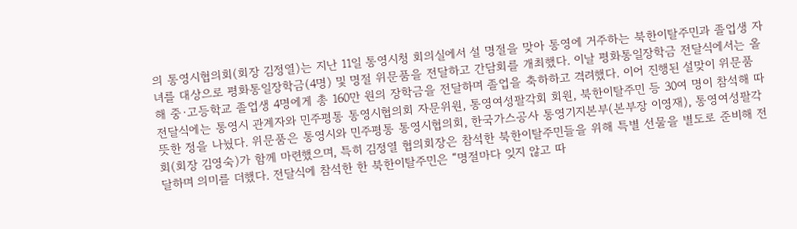의 통영시협의회(회장 김정열)는 지난 11일 통영시청 회의실에서 설 명절을 맞아 통영에 거주하는 북한이탈주민과 졸업생 자녀를 대상으로 평화통일장학금(4명) 및 명절 위문품을 전달하고 간담회를 개최했다. 이날 평화통일장학금 전달식에서는 올해 중·고등학교 졸업생 4명에게 총 160만 원의 장학금을 전달하며 졸업을 축하하고 격려했다. 이어 진행된 설맞이 위문품 전달식에는 통영시 관계자와 민주평통 통영시협의회 자문위원, 통영여성팔각회 회원, 북한이탈주민 등 30여 명이 참석해 따뜻한 정을 나눴다. 위문품은 통영시와 민주평통 통영시협의회, 한국가스공사 통영기지본부(본부장 이영재), 통영여성팔각회(회장 김영숙)가 함께 마련했으며, 특히 김정열 협의회장은 참석한 북한이탈주민들을 위해 특별 선물을 별도로 준비해 전달하며 의미를 더했다. 전달식에 참석한 한 북한이탈주민은 “명절마다 잊지 않고 따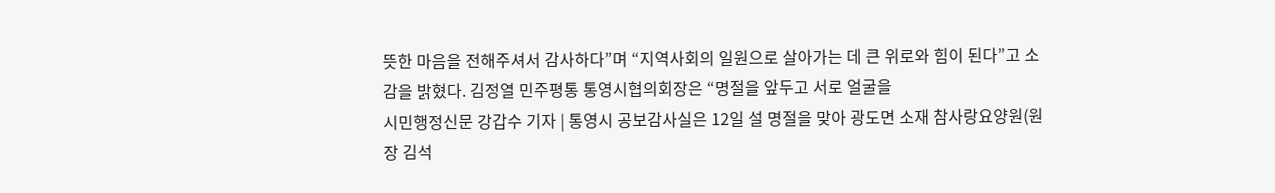뜻한 마음을 전해주셔서 감사하다”며 “지역사회의 일원으로 살아가는 데 큰 위로와 힘이 된다”고 소감을 밝혔다. 김정열 민주평통 통영시협의회장은 “명절을 앞두고 서로 얼굴을
시민행정신문 강갑수 기자 | 통영시 공보감사실은 12일 설 명절을 맞아 광도면 소재 참사랑요양원(원장 김석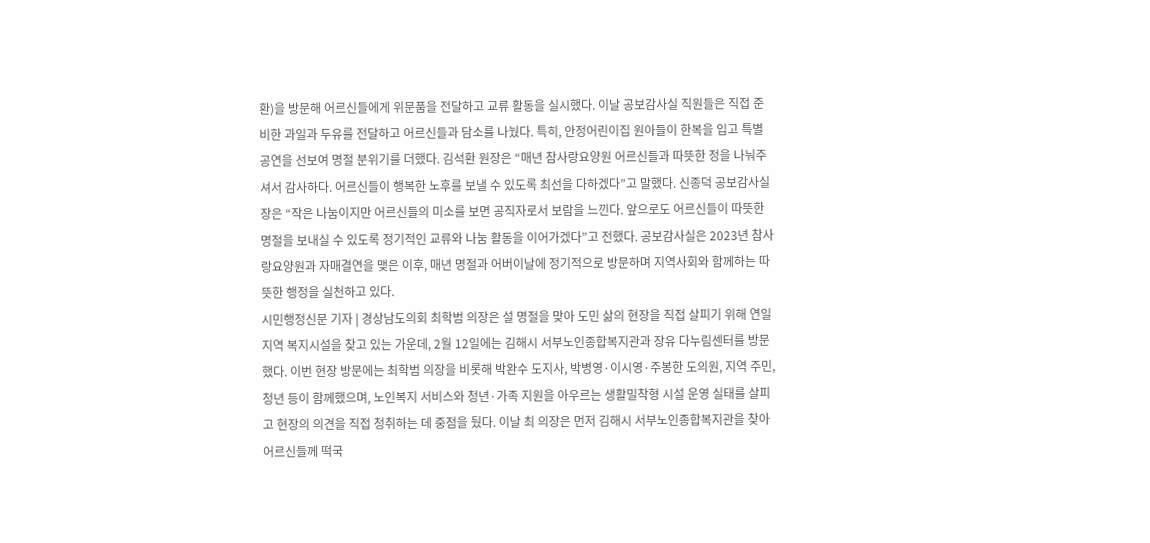환)을 방문해 어르신들에게 위문품을 전달하고 교류 활동을 실시했다. 이날 공보감사실 직원들은 직접 준비한 과일과 두유를 전달하고 어르신들과 담소를 나눴다. 특히, 안정어린이집 원아들이 한복을 입고 특별 공연을 선보여 명절 분위기를 더했다. 김석환 원장은 “매년 참사랑요양원 어르신들과 따뜻한 정을 나눠주셔서 감사하다. 어르신들이 행복한 노후를 보낼 수 있도록 최선을 다하겠다”고 말했다. 신종덕 공보감사실장은 “작은 나눔이지만 어르신들의 미소를 보면 공직자로서 보람을 느낀다. 앞으로도 어르신들이 따뜻한 명절을 보내실 수 있도록 정기적인 교류와 나눔 활동을 이어가겠다”고 전했다. 공보감사실은 2023년 참사랑요양원과 자매결연을 맺은 이후, 매년 명절과 어버이날에 정기적으로 방문하며 지역사회와 함께하는 따뜻한 행정을 실천하고 있다.
시민행정신문 기자 | 경상남도의회 최학범 의장은 설 명절을 맞아 도민 삶의 현장을 직접 살피기 위해 연일 지역 복지시설을 찾고 있는 가운데, 2월 12일에는 김해시 서부노인종합복지관과 장유 다누림센터를 방문했다. 이번 현장 방문에는 최학범 의장을 비롯해 박완수 도지사, 박병영·이시영·주봉한 도의원, 지역 주민, 청년 등이 함께했으며, 노인복지 서비스와 청년·가족 지원을 아우르는 생활밀착형 시설 운영 실태를 살피고 현장의 의견을 직접 청취하는 데 중점을 뒀다. 이날 최 의장은 먼저 김해시 서부노인종합복지관을 찾아 어르신들께 떡국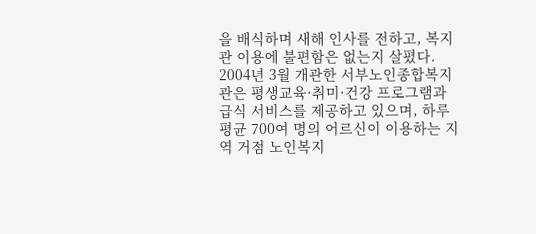을 배식하며 새해 인사를 전하고, 복지관 이용에 불편함은 없는지 살폈다. 2004년 3월 개관한 서부노인종합복지관은 평생교육·취미·건강 프로그램과 급식 서비스를 제공하고 있으며, 하루 평균 700여 명의 어르신이 이용하는 지역 거점 노인복지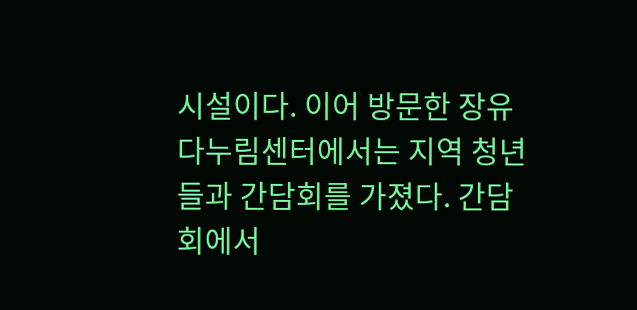시설이다. 이어 방문한 장유 다누림센터에서는 지역 청년들과 간담회를 가졌다. 간담회에서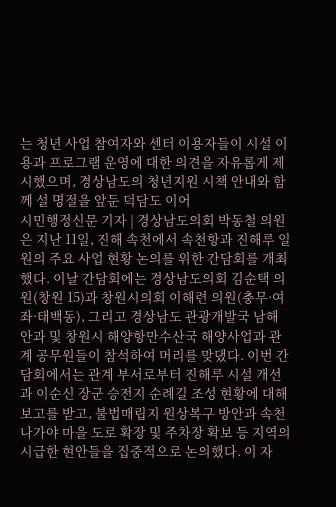는 청년 사업 참여자와 센터 이용자들이 시설 이용과 프로그램 운영에 대한 의견을 자유롭게 제시했으며, 경상남도의 청년지원 시책 안내와 함께 설 명절을 앞둔 덕담도 이어
시민행정신문 기자 | 경상남도의회 박동철 의원은 지난 11일, 진해 속천에서 속천항과 진해루 일원의 주요 사업 현황 논의를 위한 간담회를 개최했다. 이날 간담회에는 경상남도의회 김순택 의원(창원 15)과 창원시의회 이해련 의원(충무·여좌·태백동), 그리고 경상남도 관광개발국 남해안과 및 창원시 해양항만수산국 해양사업과 관계 공무원들이 참석하여 머리를 맞댔다. 이번 간담회에서는 관계 부서로부터 진해루 시설 개선과 이순신 장군 승전지 순례길 조성 현황에 대해 보고를 받고, 불법매립지 원상복구 방안과 속천 나가야 마을 도로 확장 및 주차장 확보 등 지역의 시급한 현안들을 집중적으로 논의했다. 이 자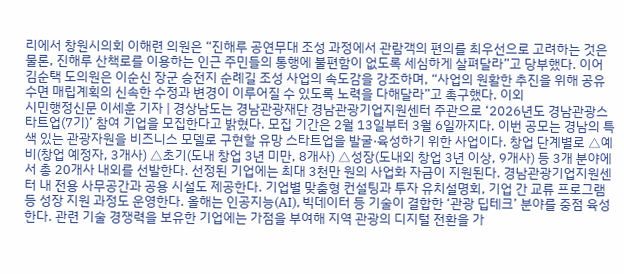리에서 창원시의회 이해련 의원은 “진해루 공연무대 조성 과정에서 관람객의 편의를 최우선으로 고려하는 것은 물론, 진해루 산책로를 이용하는 인근 주민들의 통행에 불편함이 없도록 세심하게 살펴달라”고 당부했다. 이어 김순택 도의원은 이순신 장군 승전지 순례길 조성 사업의 속도감을 강조하며, “사업의 원활한 추진을 위해 공유수면 매립계획의 신속한 수정과 변경이 이루어질 수 있도록 노력을 다해달라”고 촉구했다. 이외
시민행정신문 이세훈 기자 | 경상남도는 경남관광재단 경남관광기업지원센터 주관으로 ‘2026년도 경남관광스타트업(7기)’ 참여 기업을 모집한다고 밝혔다. 모집 기간은 2월 13일부터 3월 6일까지다. 이번 공모는 경남의 특색 있는 관광자원을 비즈니스 모델로 구현할 유망 스타트업을 발굴·육성하기 위한 사업이다. 창업 단계별로 △예비(창업 예정자, 3개사) △초기(도내 창업 3년 미만, 8개사) △성장(도내외 창업 3년 이상, 9개사) 등 3개 분야에서 총 20개사 내외를 선발한다. 선정된 기업에는 최대 3천만 원의 사업화 자금이 지원된다. 경남관광기업지원센터 내 전용 사무공간과 공용 시설도 제공한다. 기업별 맞춤형 컨설팅과 투자 유치설명회, 기업 간 교류 프로그램 등 성장 지원 과정도 운영한다. 올해는 인공지능(AI), 빅데이터 등 기술이 결합한 ‘관광 딥테크’ 분야를 중점 육성한다. 관련 기술 경쟁력을 보유한 기업에는 가점을 부여해 지역 관광의 디지털 전환을 가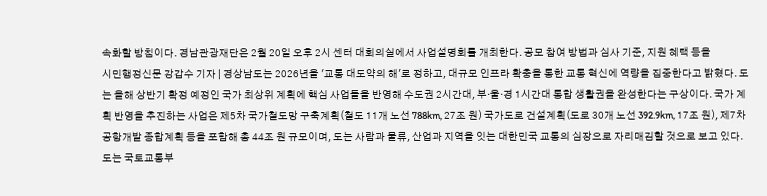속화할 방침이다. 경남관광재단은 2월 20일 오후 2시 센터 대회의실에서 사업설명회를 개최한다. 공모 참여 방법과 심사 기준, 지원 혜택 등을
시민행정신문 강갑수 기자 | 경상남도는 2026년을 '교통 대도약의 해'로 정하고, 대규모 인프라 확충을 통한 교통 혁신에 역량을 집중한다고 밝혔다. 도는 올해 상반기 확정 예정인 국가 최상위 계획에 핵심 사업들을 반영해 수도권 2시간대, 부·울·경 1시간대 통합 생활권을 완성한다는 구상이다. 국가 계획 반영을 추진하는 사업은 제5차 국가철도망 구축계획(철도 11개 노선 788km, 27조 원) 국가도로 건설계획(도로 30개 노선 392.9km, 17조 원), 제7차 공항개발 종합계획 등을 포함해 총 44조 원 규모이며, 도는 사람과 물류, 산업과 지역을 잇는 대한민국 교통의 심장으로 자리매김할 것으로 보고 있다. 도는 국토교통부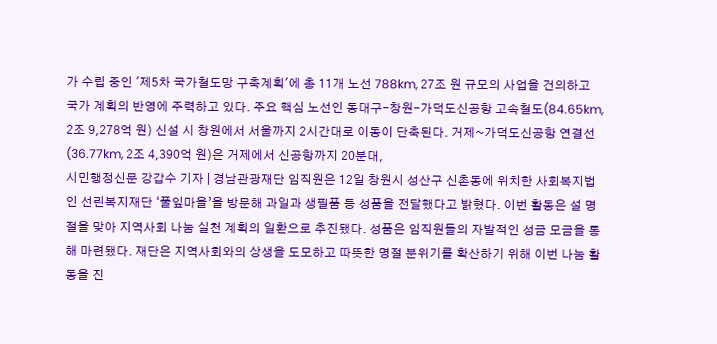가 수립 중인 '제5차 국가철도망 구축계획'에 총 11개 노선 788km, 27조 원 규모의 사업을 건의하고 국가 계획의 반영에 주력하고 있다. 주요 핵심 노선인 동대구-창원-가덕도신공항 고속철도(84.65km, 2조 9,278억 원) 신설 시 창원에서 서울까지 2시간대로 이동이 단축된다. 거제~가덕도신공항 연결선(36.77km, 2조 4,390억 원)은 거제에서 신공항까지 20분대,
시민행정신문 강갑수 기자 | 경남관광재단 임직원은 12일 창원시 성산구 신촌동에 위치한 사회복지법인 선린복지재단 ‘풀잎마을’을 방문해 과일과 생필품 등 성품을 전달했다고 밝혔다. 이번 활동은 설 명절을 맞아 지역사회 나눔 실천 계획의 일환으로 추진됐다. 성품은 임직원들의 자발적인 성금 모금을 통해 마련됐다. 재단은 지역사회와의 상생을 도모하고 따뜻한 명절 분위기를 확산하기 위해 이번 나눔 활동을 진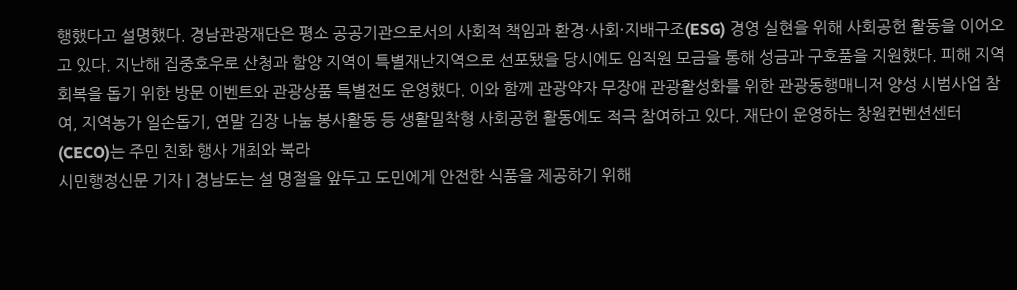행했다고 설명했다. 경남관광재단은 평소 공공기관으로서의 사회적 책임과 환경·사회·지배구조(ESG) 경영 실현을 위해 사회공헌 활동을 이어오고 있다. 지난해 집중호우로 산청과 함양 지역이 특별재난지역으로 선포됐을 당시에도 임직원 모금을 통해 성금과 구호품을 지원했다. 피해 지역 회복을 돕기 위한 방문 이벤트와 관광상품 특별전도 운영했다. 이와 함께 관광약자 무장애 관광활성화를 위한 관광동행매니저 양성 시범사업 참여, 지역농가 일손돕기, 연말 김장 나눔 봉사활동 등 생활밀착형 사회공헌 활동에도 적극 참여하고 있다. 재단이 운영하는 창원컨벤션센터(CECO)는 주민 친화 행사 개최와 북라
시민행정신문 기자 | 경남도는 설 명절을 앞두고 도민에게 안전한 식품을 제공하기 위해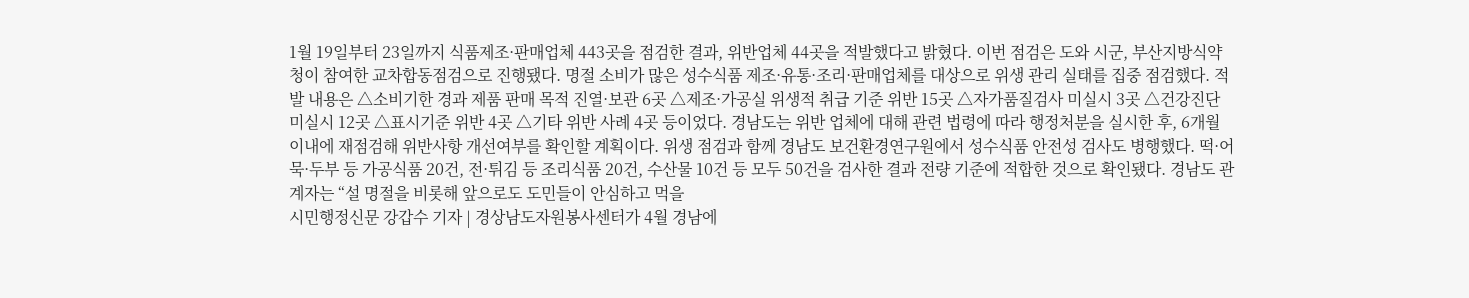1월 19일부터 23일까지 식품제조·판매업체 443곳을 점검한 결과, 위반업체 44곳을 적발했다고 밝혔다. 이번 점검은 도와 시군, 부산지방식약청이 참여한 교차합동점검으로 진행됐다. 명절 소비가 많은 성수식품 제조·유통·조리·판매업체를 대상으로 위생 관리 실태를 집중 점검했다. 적발 내용은 △소비기한 경과 제품 판매 목적 진열·보관 6곳 △제조·가공실 위생적 취급 기준 위반 15곳 △자가품질검사 미실시 3곳 △건강진단 미실시 12곳 △표시기준 위반 4곳 △기타 위반 사례 4곳 등이었다. 경남도는 위반 업체에 대해 관련 법령에 따라 행정처분을 실시한 후, 6개월 이내에 재점검해 위반사항 개선여부를 확인할 계획이다. 위생 점검과 함께 경남도 보건환경연구원에서 성수식품 안전성 검사도 병행했다. 떡·어묵·두부 등 가공식품 20건, 전·튀김 등 조리식품 20건, 수산물 10건 등 모두 50건을 검사한 결과 전량 기준에 적합한 것으로 확인됐다. 경남도 관계자는 “설 명절을 비롯해 앞으로도 도민들이 안심하고 먹을
시민행정신문 강갑수 기자 | 경상남도자원봉사센터가 4월 경남에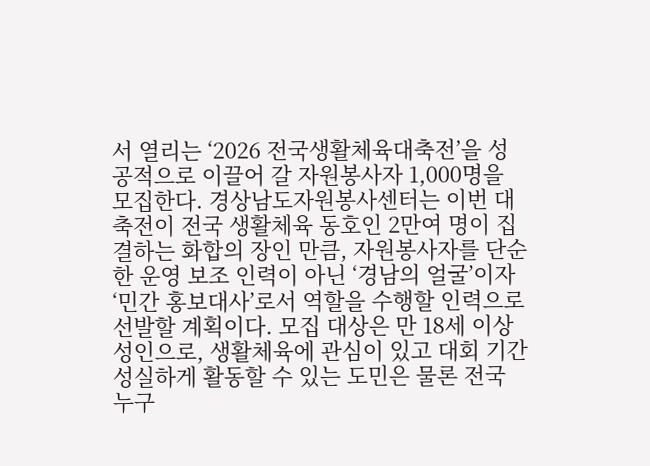서 열리는 ‘2026 전국생활체육대축전’을 성공적으로 이끌어 갈 자원봉사자 1,000명을 모집한다. 경상남도자원봉사센터는 이번 대축전이 전국 생활체육 동호인 2만여 명이 집결하는 화합의 장인 만큼, 자원봉사자를 단순한 운영 보조 인력이 아닌 ‘경남의 얼굴’이자 ‘민간 홍보대사’로서 역할을 수행할 인력으로 선발할 계획이다. 모집 대상은 만 18세 이상 성인으로, 생활체육에 관심이 있고 대회 기간 성실하게 활동할 수 있는 도민은 물론 전국 누구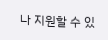나 지원할 수 있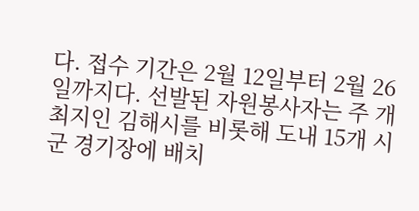다. 접수 기간은 2월 12일부터 2월 26일까지다. 선발된 자원봉사자는 주 개최지인 김해시를 비롯해 도내 15개 시군 경기장에 배치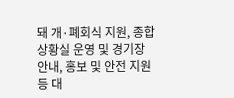돼 개·폐회식 지원, 종합상황실 운영 및 경기장 안내, 홍보 및 안전 지원 등 대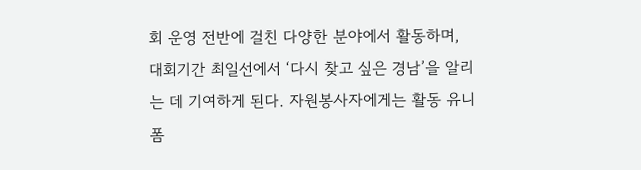회 운영 전반에 걸친 다양한 분야에서 활동하며, 대회기간 최일선에서 ‘다시 찾고 싶은 경남’을 알리는 데 기여하게 된다. 자원봉사자에게는 활동 유니폼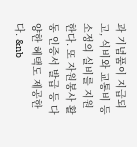과 기념품이 지급되고, 식비와 교통비 등 소정의 실비를 지원한다. 또 자원봉사 활동 인증서 발급 등 다양한 혜택도 제공한다. &nb